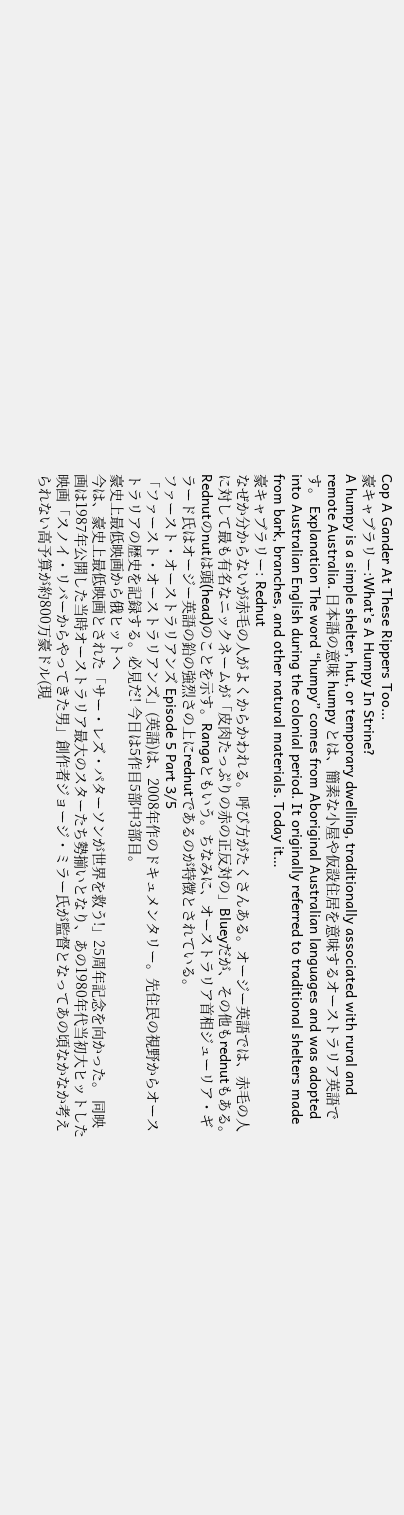Cop A Gander At These Rippers Too...
豪キャブラリー:What’s A Humpy In Strine?
A humpy is a simple shelter, hut, or temporary dwelling, traditionally associated with rural and remote Australia. 日本語の意味 humpy とは、簡素な小屋や仮設住居を意味するオーストラリア英語です。 Explanation The word “humpy” comes from Aboriginal Australian languages and was adopted into Australian English during the colonial period. It originally referred to traditional shelters made from bark, branches, and other natural materials. Today it…
豪キャブラリー: Rednut
なぜか分からないが赤毛の人がよくからかわれる。呼び方がたくさんある。オージー英語では、赤毛の人に対して最も有名なニックネームが「皮肉たっぷりの赤の正反対の」Blueyだが、その他もrednutもある。Rednutのnutは頭(head)のことを示す。Rangaともいう。ちなみに、オーストラリア首相ジューリア・ギラード氏はオージー英語の鉛の強烈さの上にrednutであるのが特徴とされている。
ファースト・オーストラリアンズ Episode 5 Part 3/5
「ファースト・オーストラリアンズ」(英語)は、2008年作のドキュメンタリー。先住民の視野からオーストラリアの歴史を記録する。必見だ! 今日は5作目5部中3部目。
豪史上最低映画から俄ヒットへ
今は、豪史上最低映画とされた「サー・レズ・パターソンが世界を救う!」25周年記念を向かった。 同映画は1987年公開した当時オーストラリア最大のスターたち勢揃いとなり、あの1980年代当初大ヒットした映画「スノイ・リバーからやってきた男」創作者ジョージ・ミラー氏が監督となってあの頃なかなか考えられない高予算が約800万豪ドル(現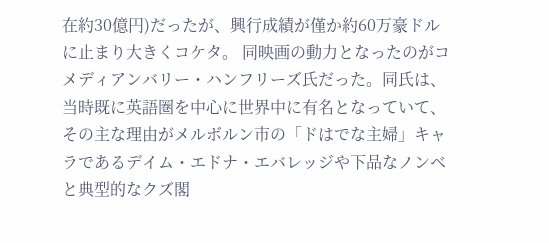在約30億円)だったが、興行成績が僅か約60万豪ドルに止まり大きくコケタ。 同映画の動力となったのがコメディアンバリー・ハンフリーズ氏だった。同氏は、当時既に英語圏を中心に世界中に有名となっていて、その主な理由がメルボルン市の「ドはでな主婦」キャラであるデイム・エドナ・エバレッジや下品なノンベと典型的なクズ閣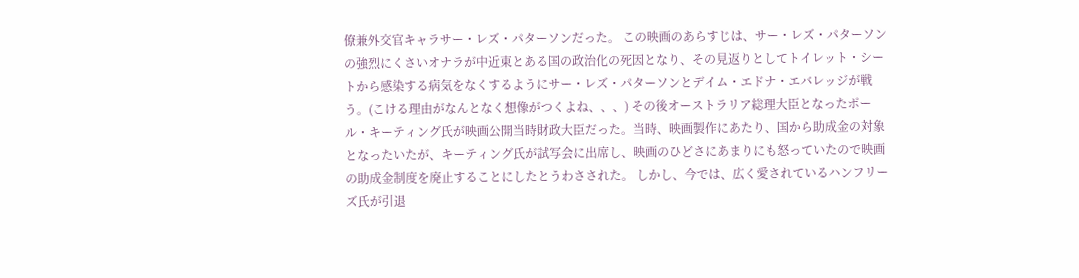僚兼外交官キャラサー・レズ・パターソンだった。 この映画のあらすじは、サー・レズ・パターソンの強烈にくさいオナラが中近東とある国の政治化の死因となり、その見返りとしてトイレット・シートから感染する病気をなくするようにサー・レズ・パターソンとデイム・エドナ・エバレッジが戦う。(こける理由がなんとなく想像がつくよね、、、) その後オーストラリア総理大臣となったポール・キーティング氏が映画公開当時財政大臣だった。当時、映画製作にあたり、国から助成金の対象となったいたが、キーティング氏が試写会に出席し、映画のひどさにあまりにも怒っていたので映画の助成金制度を廃止することにしたとうわさされた。 しかし、今では、広く愛されているハンフリーズ氏が引退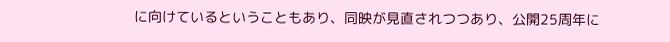に向けているということもあり、同映が見直されつつあり、公開25周年に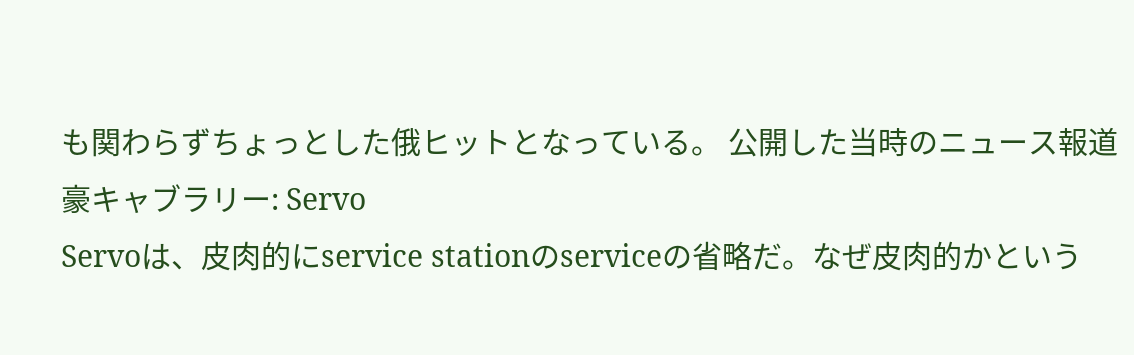も関わらずちょっとした俄ヒットとなっている。 公開した当時のニュース報道
豪キャブラリー: Servo
Servoは、皮肉的にservice stationのserviceの省略だ。なぜ皮肉的かという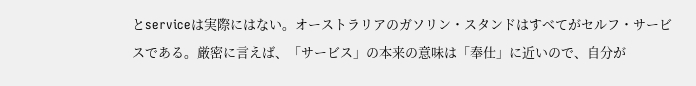とserviceは実際にはない。オーストラリアのガソリン・スタンドはすべてがセルフ・サービスである。厳密に言えば、「サービス」の本来の意味は「奉仕」に近いので、自分が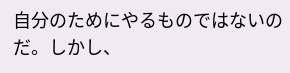自分のためにやるものではないのだ。しかし、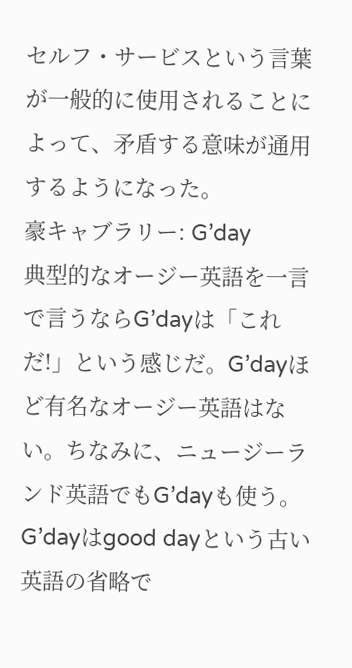セルフ・サービスという言葉が一般的に使用されることによって、矛盾する意味が通用するようになった。
豪キャブラリー: G’day
典型的なオージー英語を一言で言うならG’dayは「これだ!」という感じだ。G’dayほど有名なオージー英語はない。ちなみに、ニュージーランド英語でもG’dayも使う。G’dayはgood dayという古い英語の省略で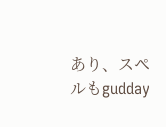あり、スペルもgudday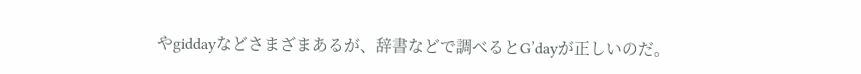やgiddayなどさまざまあるが、辞書などで調べるとG’dayが正しいのだ。